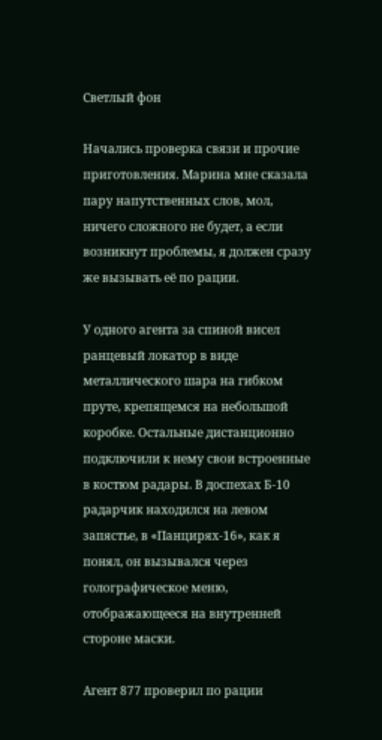Светлый фон

Начались проверка связи и прочие приготовления. Марина мне сказала пару напутственных слов, мол, ничего сложного не будет, а если возникнут проблемы, я должен сразу же вызывать её по рации.

У одного агента за спиной висел ранцевый локатор в виде металлического шара на гибком пруте, крепящемся на небольшой коробке. Остальные дистанционно подключили к нему свои встроенные в костюм радары. В доспехах Б-10 радарчик находился на левом запястье, в «Панцирях-16», как я понял, он вызывался через голографическое меню, отображающееся на внутренней стороне маски.

Агент 877 проверил по рации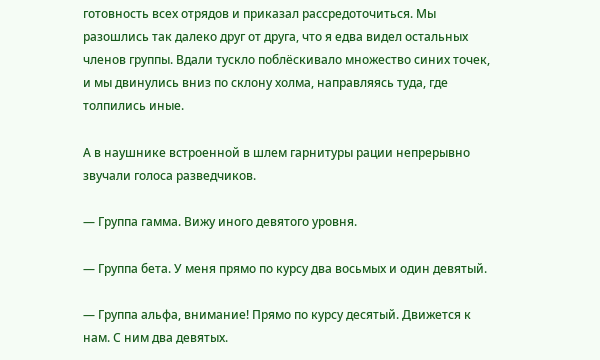готовность всех отрядов и приказал рассредоточиться. Мы разошлись так далеко друг от друга, что я едва видел остальных членов группы. Вдали тускло поблёскивало множество синих точек, и мы двинулись вниз по склону холма, направляясь туда, где толпились иные.

А в наушнике встроенной в шлем гарнитуры рации непрерывно звучали голоса разведчиков.

— Группа гамма. Вижу иного девятого уровня.

— Группа бета. У меня прямо по курсу два восьмых и один девятый.

— Группа альфа, внимание! Прямо по курсу десятый. Движется к нам. С ним два девятых.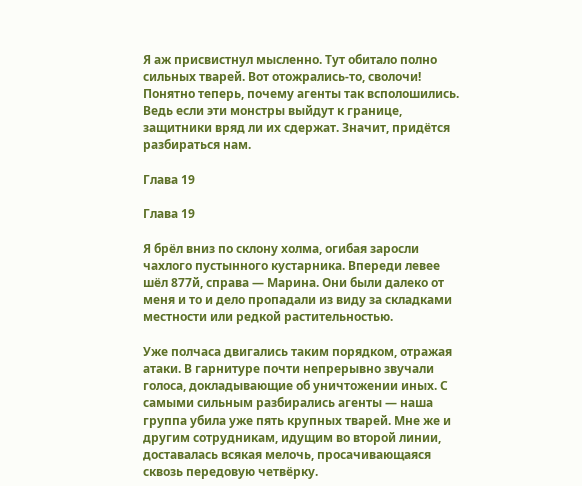Я аж присвистнул мысленно. Тут обитало полно сильных тварей. Вот отожрались-то, сволочи! Понятно теперь, почему агенты так всполошились. Ведь если эти монстры выйдут к границе, защитники вряд ли их сдержат. Значит, придётся разбираться нам.

Глава 19

Глава 19

Я брёл вниз по склону холма, огибая заросли чахлого пустынного кустарника. Впереди левее шёл 877й, справа — Марина. Они были далеко от меня и то и дело пропадали из виду за складками местности или редкой растительностью.

Уже полчаса двигались таким порядком, отражая атаки. В гарнитуре почти непрерывно звучали голоса, докладывающие об уничтожении иных. С самыми сильным разбирались агенты — наша группа убила уже пять крупных тварей. Мне же и другим сотрудникам, идущим во второй линии, доставалась всякая мелочь, просачивающаяся сквозь передовую четвёрку.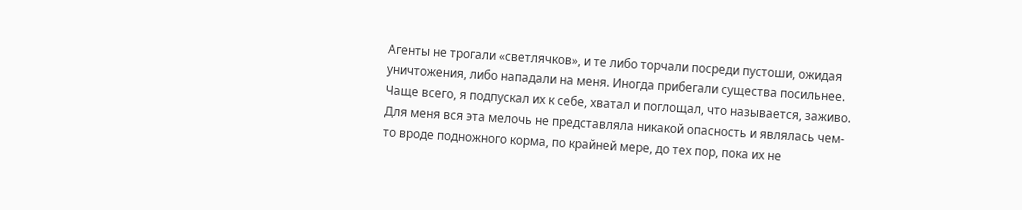Агенты не трогали «светлячков», и те либо торчали посреди пустоши, ожидая уничтожения, либо нападали на меня. Иногда прибегали существа посильнее. Чаще всего, я подпускал их к себе, хватал и поглощал, что называется, заживо. Для меня вся эта мелочь не представляла никакой опасность и являлась чем-то вроде подножного корма, по крайней мере, до тех пор, пока их не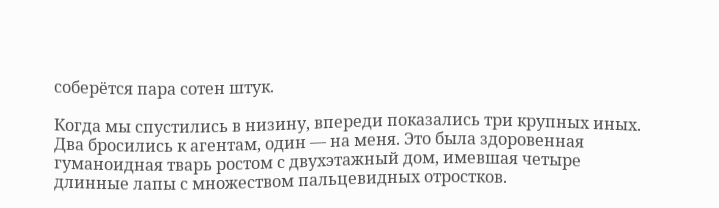соберётся пара сотен штук.

Когда мы спустились в низину, впереди показались три крупных иных. Два бросились к агентам, один — на меня. Это была здоровенная гуманоидная тварь ростом с двухэтажный дом, имевшая четыре длинные лапы с множеством пальцевидных отростков.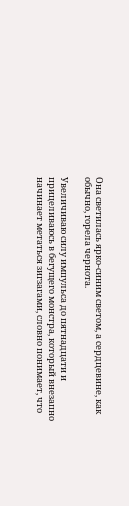Она светилась ярко-синим светом, а сердцевине, как обычно, горела чернота.

Увеличиваю силу импульса до пятнадцати и прицеливаюсь в бегущего монстра, который внезапно начинает метаться зигзагами, словно понимает, что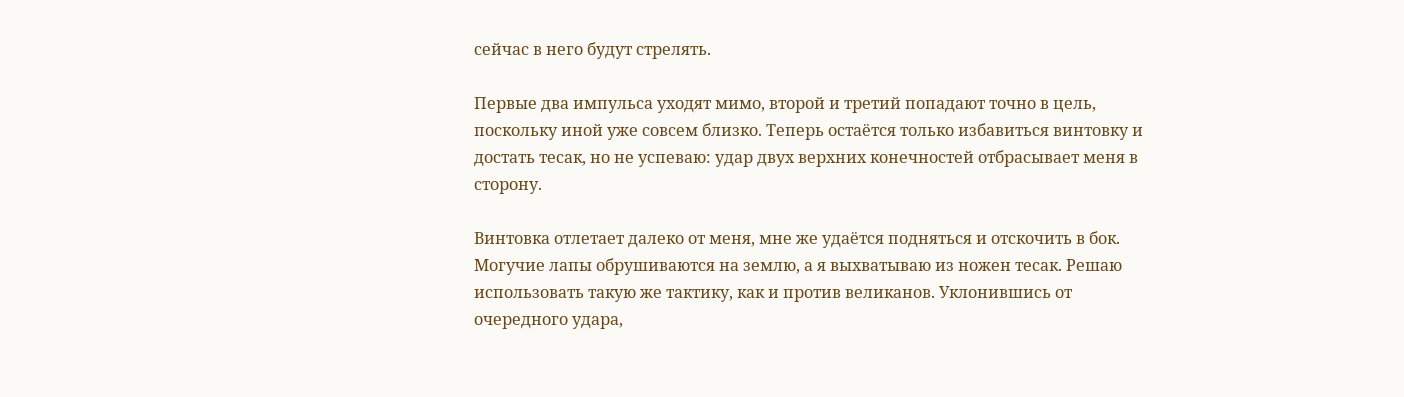сейчас в него будут стрелять.

Первые два импульса уходят мимо, второй и третий попадают точно в цель, поскольку иной уже совсем близко. Теперь остаётся только избавиться винтовку и достать тесак, но не успеваю: удар двух верхних конечностей отбрасывает меня в сторону.

Винтовка отлетает далеко от меня, мне же удаётся подняться и отскочить в бок. Могучие лапы обрушиваются на землю, а я выхватываю из ножен тесак. Решаю использовать такую же тактику, как и против великанов. Уклонившись от очередного удара,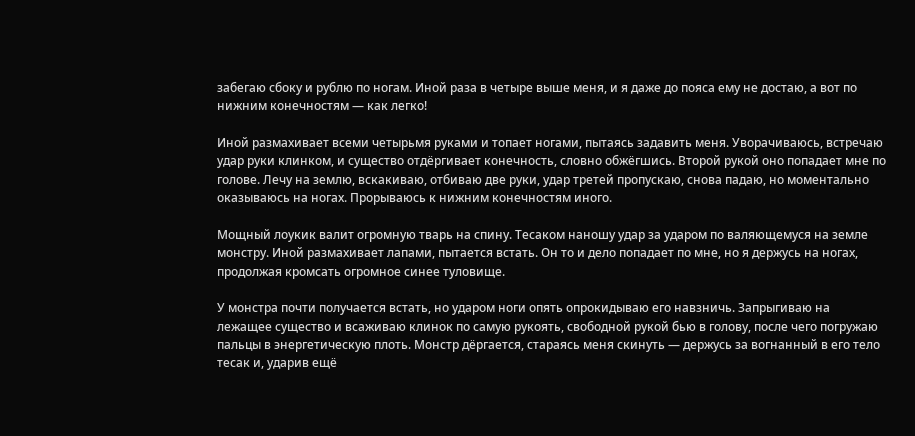забегаю сбоку и рублю по ногам. Иной раза в четыре выше меня, и я даже до пояса ему не достаю, а вот по нижним конечностям — как легко!

Иной размахивает всеми четырьмя руками и топает ногами, пытаясь задавить меня. Уворачиваюсь, встречаю удар руки клинком, и существо отдёргивает конечность, словно обжёгшись. Второй рукой оно попадает мне по голове. Лечу на землю, вскакиваю, отбиваю две руки, удар третей пропускаю, снова падаю, но моментально оказываюсь на ногах. Прорываюсь к нижним конечностям иного.

Мощный лоукик валит огромную тварь на спину. Тесаком наношу удар за ударом по валяющемуся на земле монстру. Иной размахивает лапами, пытается встать. Он то и дело попадает по мне, но я держусь на ногах, продолжая кромсать огромное синее туловище.

У монстра почти получается встать, но ударом ноги опять опрокидываю его навзничь. Запрыгиваю на лежащее существо и всаживаю клинок по самую рукоять, свободной рукой бью в голову, после чего погружаю пальцы в энергетическую плоть. Монстр дёргается, стараясь меня скинуть — держусь за вогнанный в его тело тесак и, ударив ещё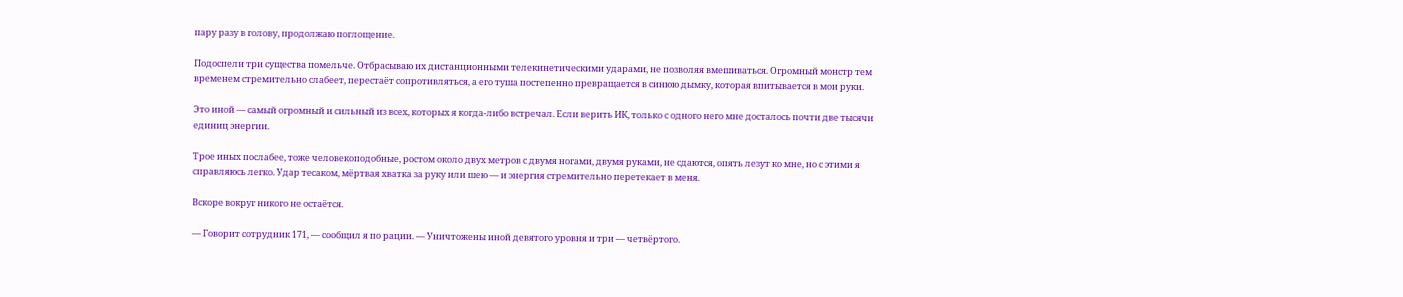пару разу в голову, продолжаю поглощение.

Подоспели три существа помельче. Отбрасываю их дистанционными телекинетическими ударами, не позволяя вмешиваться. Огромный монстр тем временем стремительно слабеет, перестаёт сопротивляться, а его туша постепенно превращается в синюю дымку, которая впитывается в мои руки.

Это иной — самый огромный и сильный из всех, которых я когда-либо встречал. Если верить ИК, только с одного него мне досталось почти две тысячи единиц энергии.

Трое иных послабее, тоже человекоподобные, ростом около двух метров с двумя ногами, двумя руками, не сдаются, опять лезут ко мне, но с этими я справляюсь легко. Удар тесаком, мёртвая хватка за руку или шею — и энергия стремительно перетекает в меня.

Вскоре вокруг никого не остаётся.

— Говорит сотрудник 171, — сообщил я по рации. — Уничтожены иной девятого уровня и три — четвёртого.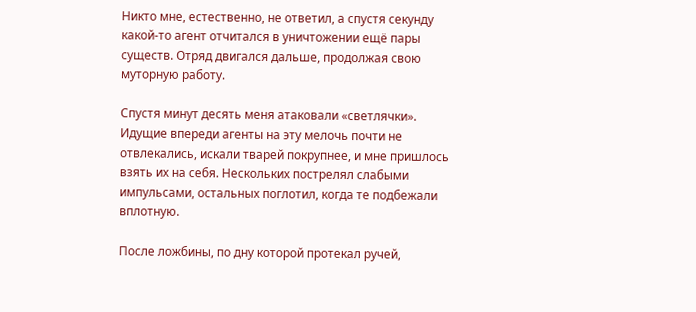Никто мне, естественно, не ответил, а спустя секунду какой-то агент отчитался в уничтожении ещё пары существ. Отряд двигался дальше, продолжая свою муторную работу.

Спустя минут десять меня атаковали «светлячки». Идущие впереди агенты на эту мелочь почти не отвлекались, искали тварей покрупнее, и мне пришлось взять их на себя. Нескольких пострелял слабыми импульсами, остальных поглотил, когда те подбежали вплотную.

После ложбины, по дну которой протекал ручей,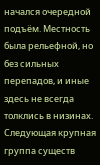начался очередной подъём. Местность была рельефной, но без сильных перепадов, и иные здесь не всегда толклись в низинах. Следующая крупная группа существ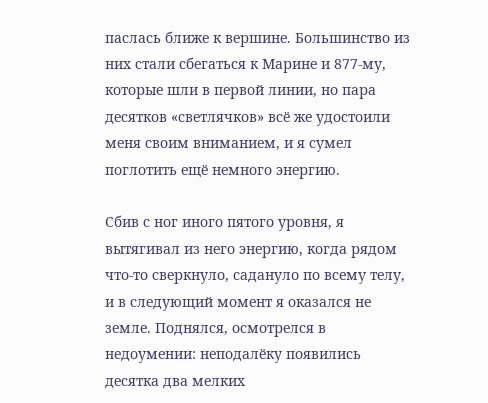паслась ближе к вершине. Большинство из них стали сбегаться к Марине и 877-му, которые шли в первой линии, но пара десятков «светлячков» всё же удостоили меня своим вниманием, и я сумел поглотить ещё немного энергию.

Сбив с ног иного пятого уровня, я вытягивал из него энергию, когда рядом что-то сверкнуло, садануло по всему телу, и в следующий момент я оказался не земле. Поднялся, осмотрелся в недоумении: неподалёку появились десятка два мелких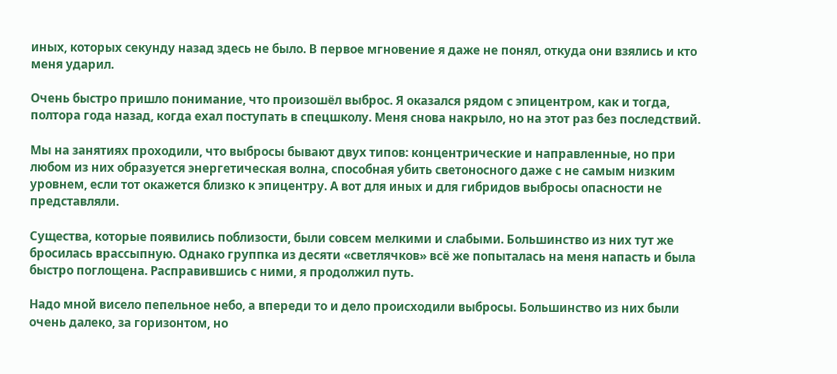иных, которых секунду назад здесь не было. В первое мгновение я даже не понял, откуда они взялись и кто меня ударил.

Очень быстро пришло понимание, что произошёл выброс. Я оказался рядом с эпицентром, как и тогда, полтора года назад, когда ехал поступать в спецшколу. Меня снова накрыло, но на этот раз без последствий.

Мы на занятиях проходили, что выбросы бывают двух типов: концентрические и направленные, но при любом из них образуется энергетическая волна, способная убить светоносного даже с не самым низким уровнем, если тот окажется близко к эпицентру. А вот для иных и для гибридов выбросы опасности не представляли.

Существа, которые появились поблизости, были совсем мелкими и слабыми. Большинство из них тут же бросилась врассыпную. Однако группка из десяти «светлячков» всё же попыталась на меня напасть и была быстро поглощена. Расправившись с ними, я продолжил путь.

Надо мной висело пепельное небо, а впереди то и дело происходили выбросы. Большинство из них были очень далеко, за горизонтом, но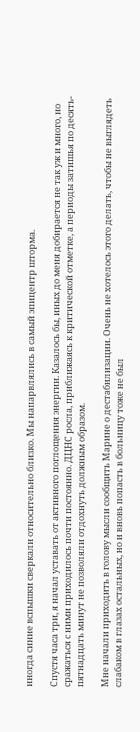иногда синие вспышки сверкали относительно близко. Мы напарвлялись в самый эпицентр шторма.

Спустя часа три, я начал уставать от активного поглощения энергии. Казалось бы, иных до меня добирается не так уж и много, но сражаться с ними приходилось почти постоянно. ДЦНС росла, приближаясь к критической отметке, а периоды затишья по десять-пятнадцать минут не позволяли отдохнуть должным образом.

Мне начали приходить в голову мысли сообщить Марине о дестабилизации. Очень не хотелось этого делать, чтобы не выглядеть слабаком в глазах остальных, но и вновь попасть в больницу тоже не был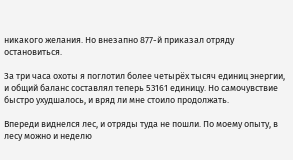никакого желания. Но внезапно 877-й приказал отряду остановиться.

За три часа охоты я поглотил более четырёх тысяч единиц энергии, и общий баланс составлял теперь 53161 единицу. Но самочувствие быстро ухудшалось, и вряд ли мне стоило продолжать.

Впереди виднелся лес, и отряды туда не пошли. По моему опыту, в лесу можно и неделю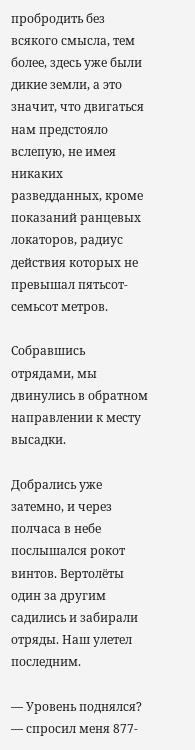пробродить без всякого смысла, тем более, здесь уже были дикие земли, а это значит, что двигаться нам предстояло вслепую, не имея никаких разведданных, кроме показаний ранцевых локаторов, радиус действия которых не превышал пятьсот-семьсот метров.

Собравшись отрядами, мы двинулись в обратном направлении к месту высадки.

Добрались уже затемно, и через полчаса в небе послышался рокот винтов. Вертолёты один за другим садились и забирали отряды. Наш улетел последним.

— Уровень поднялся? — спросил меня 877-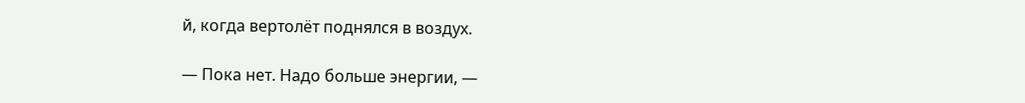й, когда вертолёт поднялся в воздух.

— Пока нет. Надо больше энергии, —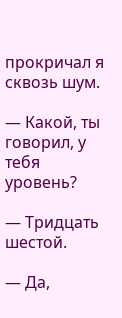прокричал я сквозь шум.

— Какой, ты говорил, у тебя уровень?

— Тридцать шестой.

— Да,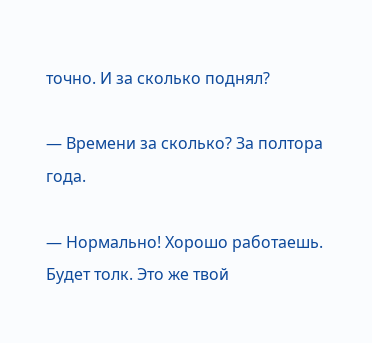точно. И за сколько поднял?

— Времени за сколько? За полтора года.

— Нормально! Хорошо работаешь. Будет толк. Это же твой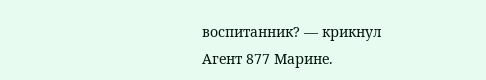воспитанник? — крикнул Агент 877 Марине.